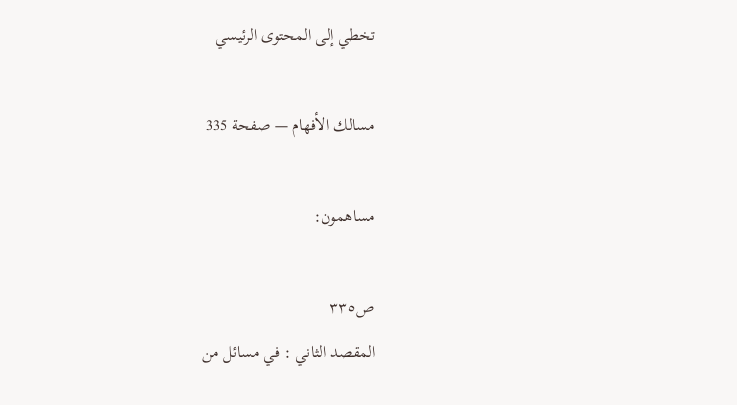تخطي إلى المحتوى الرئيسي

مسالك الأفهام — صفحة 335

مساهمون:

ص٣٣٥
المقصد الثاني : في مسائل من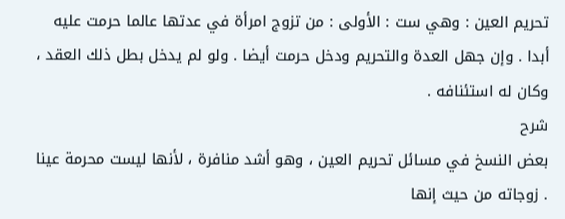تحريم العين : وهي ست : الأولى : من تزوج امرأة في عدتها عالما حرمت عليه أبدا . وإن جهل العدة والتحريم ودخل حرمت أيضا . ولو لم يدخل بطل ذلك العقد ، وكان له استئنافه .
شرح
بعض النسخ في مسائل تحريم العين ، وهو أشد منافرة ، لأنها ليست محرمة عينا . زوجاته من حيث إنها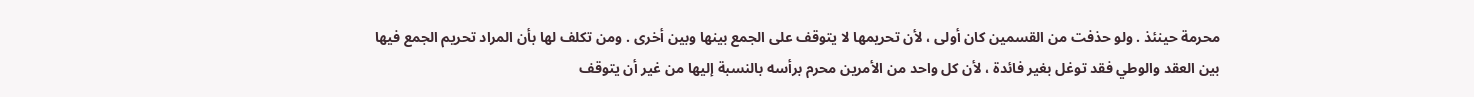محرمة حينئذ . ولو حذفت من القسمين كان أولى ، لأن تحريمها لا يتوقف على الجمع بينها وبين أخرى . ومن تكلف لها بأن المراد تحريم الجمع فيها بين العقد والوطي فقد توغل بغير فائدة ، لأن كل واحد من الأمرين محرم برأسه بالنسبة إليها من غير أن يتوقف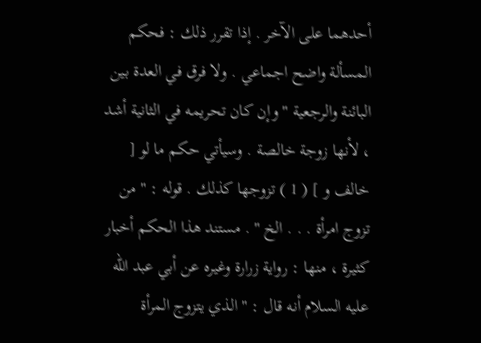أحدهما على الآخر . إذا تقرر ذلك : فحكم المسألة واضح اجماعي . ولا فرق في العدة بين البائنة والرجعية " وإن كان تحريمه في الثانية أشد ، لأنها زوجة خالصة . وسيأتي حكم ما لو [ خالف و ] ( 1 ) تزوجها كذلك . قوله : " من تزوج امرأة . . . الخ " . مستند هذا الحكم أخبار كثيرة ، منها : رواية زرارة وغيره عن أبي عبد الله عليه السلام أنه قال : " الذي يتزوج المرأة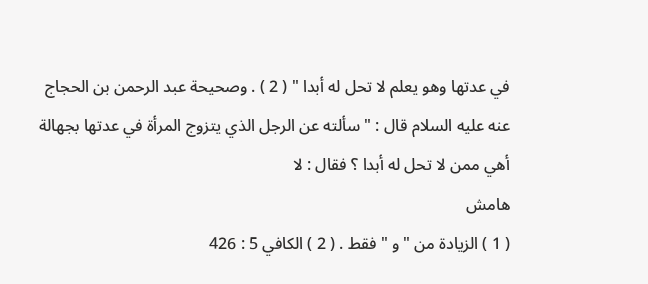في عدتها وهو يعلم لا تحل له أبدا " ( 2 ) . وصحيحة عبد الرحمن بن الحجاج عنه عليه السلام قال : " سألته عن الرجل الذي يتزوج المرأة في عدتها بجهالة أهي ممن لا تحل له أبدا ؟ فقال : لا
هامش
( 1 ) الزيادة من " و " فقط . ( 2 ) الكافي 5 : 426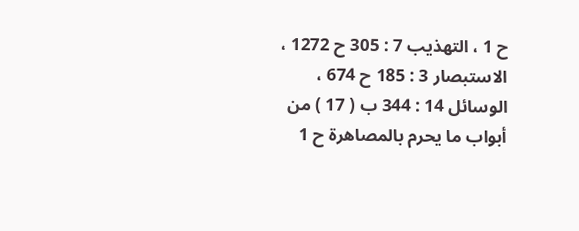ح 1 ، التهذيب 7 : 305 ح 1272 ، الاستبصار 3 : 185 ح 674 ، الوسائل 14 : 344 ب ( 17 ) من أبواب ما يحرم بالمصاهرة ح 1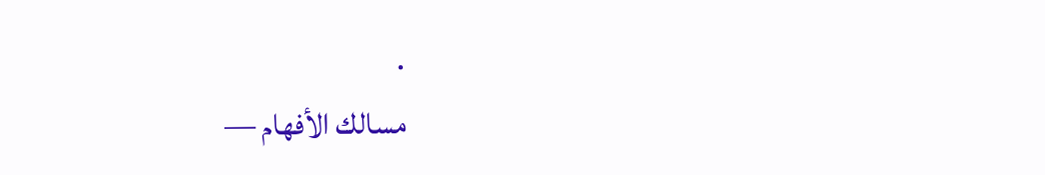.
مسالك الأفهام —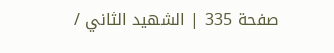صفحة 335 | الشهيد الثاني /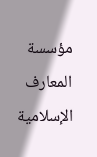مؤسسة المعارف الإسلامية